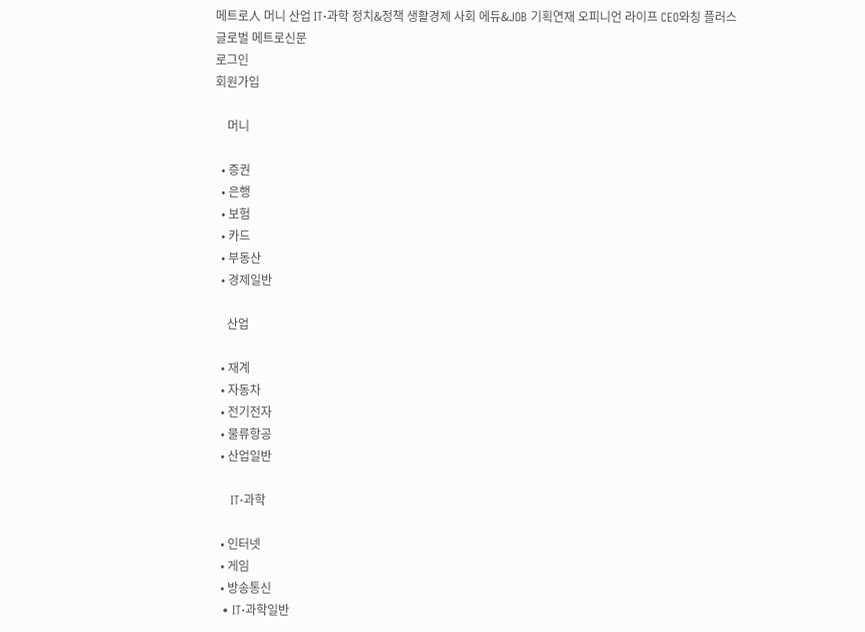메트로人 머니 산업 IT·과학 정치&정책 생활경제 사회 에듀&JOB 기획연재 오피니언 라이프 CEO와칭 플러스
글로벌 메트로신문
로그인
회원가입

    머니

  • 증권
  • 은행
  • 보험
  • 카드
  • 부동산
  • 경제일반

    산업

  • 재계
  • 자동차
  • 전기전자
  • 물류항공
  • 산업일반

    IT·과학

  • 인터넷
  • 게임
  • 방송통신
  • IT·과학일반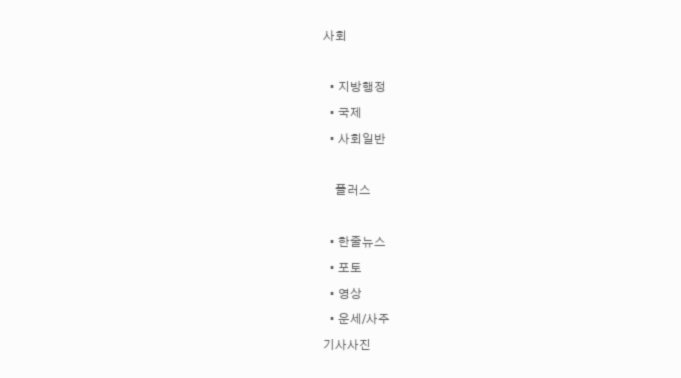사회

  • 지방행정
  • 국제
  • 사회일반

    플러스

  • 한줄뉴스
  • 포토
  • 영상
  • 운세/사주
기사사진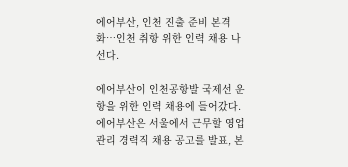에어부산, 인천 진출 준비 본격화…인천 취항 위한 인력 채용 나선다.

에어부산이 인천공항발 국제선 운항을 위한 인력 채용에 들어갔다. 에어부산은 서울에서 근무할 영업관리 경력직 채용 공고를 발표, 본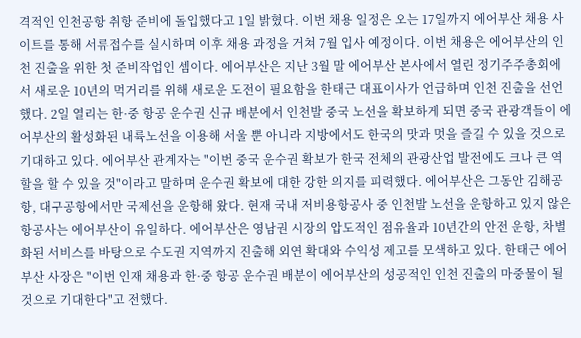격적인 인천공항 취항 준비에 돌입했다고 1일 밝혔다. 이번 채용 일정은 오는 17일까지 에어부산 채용 사이트를 통해 서류접수를 실시하며 이후 채용 과정을 거쳐 7월 입사 예정이다. 이번 채용은 에어부산의 인천 진출을 위한 첫 준비작업인 셈이다. 에어부산은 지난 3월 말 에어부산 본사에서 열린 정기주주총회에서 새로운 10년의 먹거리를 위해 새로운 도전이 필요함을 한태근 대표이사가 언급하며 인천 진출을 선언했다. 2일 열리는 한·중 항공 운수권 신규 배분에서 인천발 중국 노선을 확보하게 되면 중국 관광객들이 에어부산의 활성화된 내륙노선을 이용해 서울 뿐 아니라 지방에서도 한국의 맛과 멋을 즐길 수 있을 것으로 기대하고 있다. 에어부산 관계자는 "이번 중국 운수권 확보가 한국 전체의 관광산업 발전에도 크나 큰 역할을 할 수 있을 것"이라고 말하며 운수권 확보에 대한 강한 의지를 피력했다. 에어부산은 그동안 김해공항, 대구공항에서만 국제선을 운항해 왔다. 현재 국내 저비용항공사 중 인천발 노선을 운항하고 있지 않은 항공사는 에어부산이 유일하다. 에어부산은 영남권 시장의 압도적인 점유율과 10년간의 안전 운항, 차별화된 서비스를 바탕으로 수도권 지역까지 진출해 외연 확대와 수익성 제고를 모색하고 있다. 한태근 에어부산 사장은 "이번 인재 채용과 한·중 항공 운수권 배분이 에어부산의 성공적인 인천 진출의 마중물이 될 것으로 기대한다"고 전했다.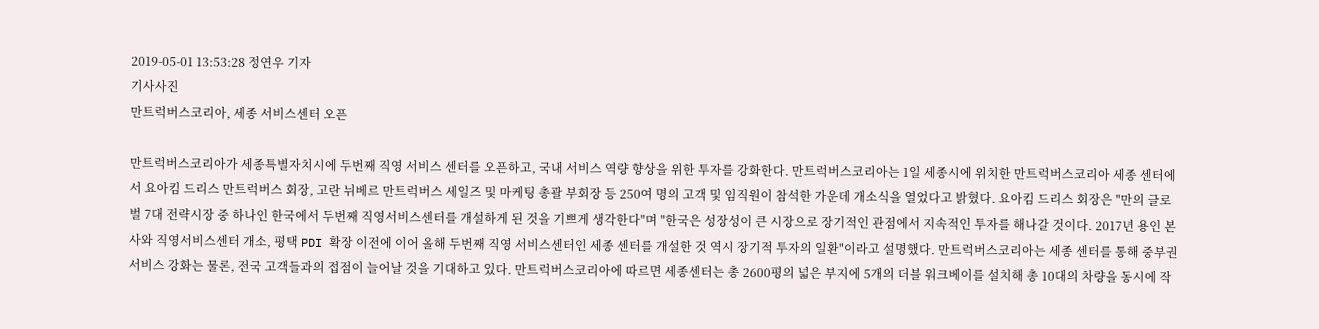2019-05-01 13:53:28 정연우 기자
기사사진
만트럭버스코리아, 세종 서비스센터 오픈

만트럭버스코리아가 세종특별자치시에 두번째 직영 서비스 센터를 오픈하고, 국내 서비스 역량 향상을 위한 투자를 강화한다. 만트럭버스코리아는 1일 세종시에 위치한 만트럭버스코리아 세종 센터에서 요아킴 드리스 만트럭버스 회장, 고란 뉘베르 만트럭버스 세일즈 및 마케팅 총괄 부회장 등 250여 명의 고객 및 임직원이 참석한 가운데 개소식을 열었다고 밝혔다. 요아킴 드리스 회장은 "만의 글로벌 7대 전략시장 중 하나인 한국에서 두번째 직영서비스센터를 개설하게 된 것을 기쁘게 생각한다"며 "한국은 성장성이 큰 시장으로 장기적인 관점에서 지속적인 투자를 해나갈 것이다. 2017년 용인 본사와 직영서비스센터 개소, 평택 PDI 확장 이전에 이어 올해 두번째 직영 서비스센터인 세종 센터를 개설한 것 역시 장기적 투자의 일환"이라고 설명했다. 만트럭버스코리아는 세종 센터를 통해 중부권 서비스 강화는 물론, 전국 고객들과의 접점이 늘어날 것을 기대하고 있다. 만트럭버스코리아에 따르면 세종센터는 총 2600평의 넓은 부지에 5개의 더블 워크베이를 설치해 총 10대의 차량을 동시에 작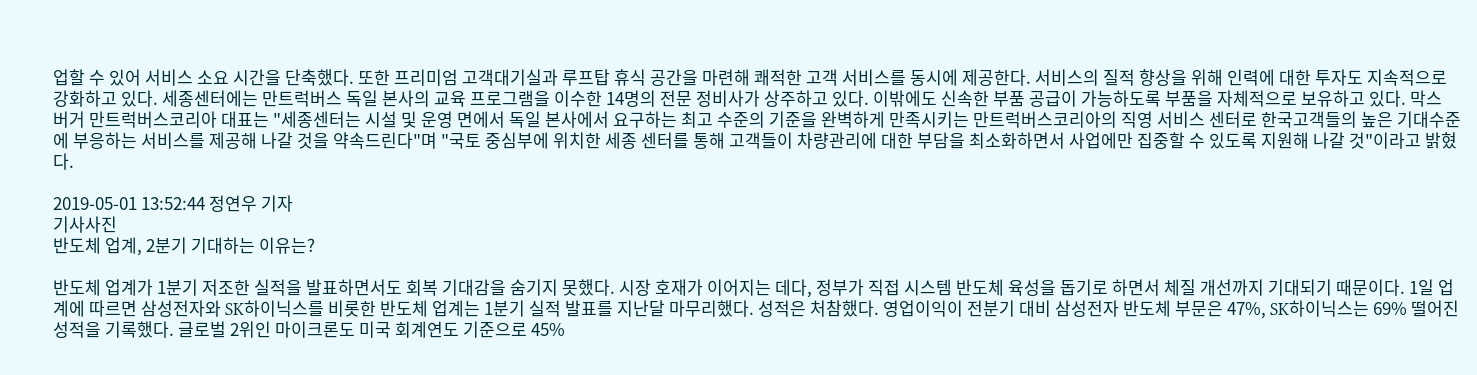업할 수 있어 서비스 소요 시간을 단축했다. 또한 프리미엄 고객대기실과 루프탑 휴식 공간을 마련해 쾌적한 고객 서비스를 동시에 제공한다. 서비스의 질적 향상을 위해 인력에 대한 투자도 지속적으로 강화하고 있다. 세종센터에는 만트럭버스 독일 본사의 교육 프로그램을 이수한 14명의 전문 정비사가 상주하고 있다. 이밖에도 신속한 부품 공급이 가능하도록 부품을 자체적으로 보유하고 있다. 막스 버거 만트럭버스코리아 대표는 "세종센터는 시설 및 운영 면에서 독일 본사에서 요구하는 최고 수준의 기준을 완벽하게 만족시키는 만트럭버스코리아의 직영 서비스 센터로 한국고객들의 높은 기대수준에 부응하는 서비스를 제공해 나갈 것을 약속드린다"며 "국토 중심부에 위치한 세종 센터를 통해 고객들이 차량관리에 대한 부담을 최소화하면서 사업에만 집중할 수 있도록 지원해 나갈 것"이라고 밝혔다.

2019-05-01 13:52:44 정연우 기자
기사사진
반도체 업계, 2분기 기대하는 이유는?

반도체 업계가 1분기 저조한 실적을 발표하면서도 회복 기대감을 숨기지 못했다. 시장 호재가 이어지는 데다, 정부가 직접 시스템 반도체 육성을 돕기로 하면서 체질 개선까지 기대되기 때문이다. 1일 업계에 따르면 삼성전자와 SK하이닉스를 비롯한 반도체 업계는 1분기 실적 발표를 지난달 마무리했다. 성적은 처참했다. 영업이익이 전분기 대비 삼성전자 반도체 부문은 47%, SK하이닉스는 69% 떨어진 성적을 기록했다. 글로벌 2위인 마이크론도 미국 회계연도 기준으로 45%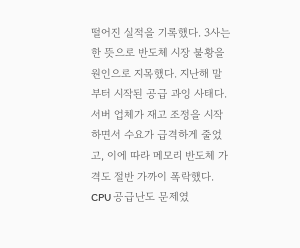떨어진 실적을 기록했다. 3사는 한 뜻으로 반도체 시장 불황을 원인으로 지목했다. 지난해 말부터 시작된 공급 과잉 사태다. 서버 업체가 재고 조정을 시작하면서 수요가 급격하게 줄었고, 이에 따라 메모리 반도체 가격도 절반 가까이 폭락했다. CPU 공급난도 문제였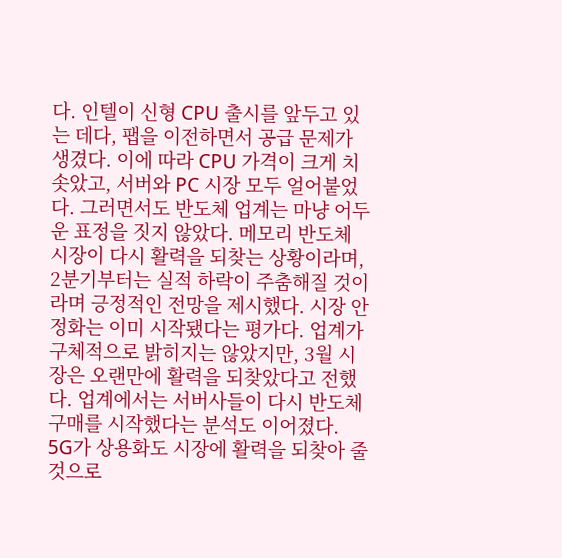다. 인텔이 신형 CPU 출시를 앞두고 있는 데다, 팹을 이전하면서 공급 문제가 생겼다. 이에 따라 CPU 가격이 크게 치솟았고, 서버와 PC 시장 모두 얼어붙었다. 그러면서도 반도체 업계는 마냥 어두운 표정을 짓지 않았다. 메모리 반도체 시장이 다시 활력을 되찾는 상황이라며, 2분기부터는 실적 하락이 주춤해질 것이라며 긍정적인 전망을 제시했다. 시장 안정화는 이미 시작됐다는 평가다. 업계가 구체적으로 밝히지는 않았지만, 3월 시장은 오랜만에 활력을 되찾았다고 전했다. 업계에서는 서버사들이 다시 반도체 구매를 시작했다는 분석도 이어졌다. 5G가 상용화도 시장에 활력을 되찾아 줄 것으로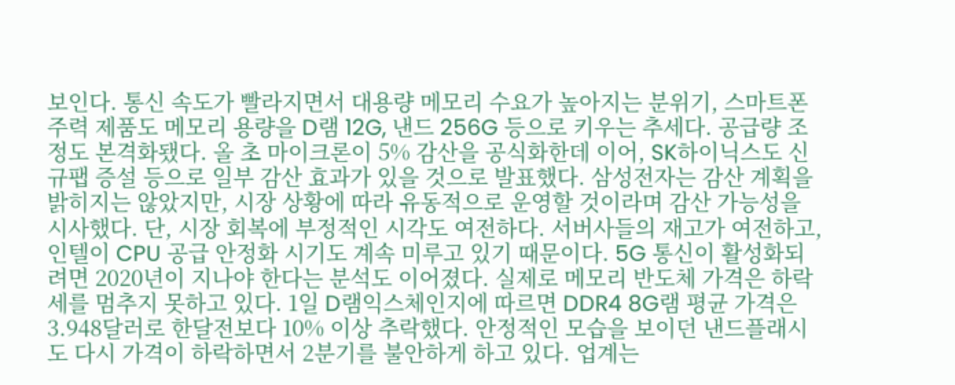보인다. 통신 속도가 빨라지면서 대용량 메모리 수요가 높아지는 분위기, 스마트폰 주력 제품도 메모리 용량을 D램 12G, 낸드 256G 등으로 키우는 추세다. 공급량 조정도 본격화됐다. 올 초 마이크론이 5% 감산을 공식화한데 이어, SK하이닉스도 신규팹 증설 등으로 일부 감산 효과가 있을 것으로 발표했다. 삼성전자는 감산 계획을 밝히지는 않았지만, 시장 상황에 따라 유동적으로 운영할 것이라며 감산 가능성을 시사했다. 단, 시장 회복에 부정적인 시각도 여전하다. 서버사들의 재고가 여전하고, 인텔이 CPU 공급 안정화 시기도 계속 미루고 있기 때문이다. 5G 통신이 활성화되려면 2020년이 지나야 한다는 분석도 이어졌다. 실제로 메모리 반도체 가격은 하락세를 멈추지 못하고 있다. 1일 D램익스체인지에 따르면 DDR4 8G램 평균 가격은 3.948달러로 한달전보다 10% 이상 추락했다. 안정적인 모습을 보이던 낸드플래시도 다시 가격이 하락하면서 2분기를 불안하게 하고 있다. 업계는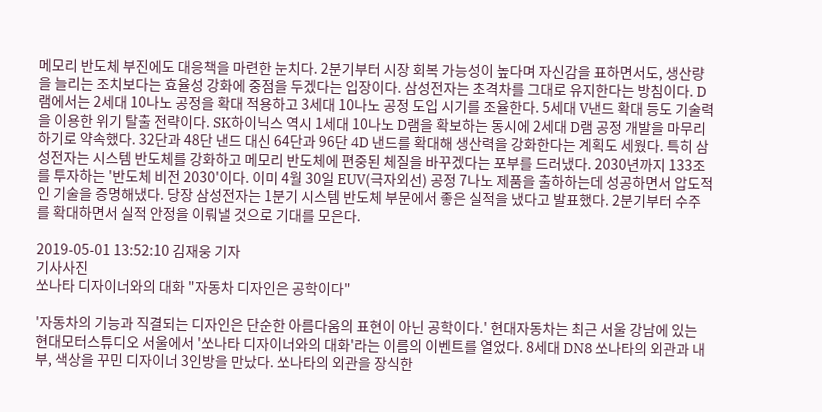메모리 반도체 부진에도 대응책을 마련한 눈치다. 2분기부터 시장 회복 가능성이 높다며 자신감을 표하면서도, 생산량을 늘리는 조치보다는 효율성 강화에 중점을 두겠다는 입장이다. 삼성전자는 초격차를 그대로 유지한다는 방침이다. D램에서는 2세대 10나노 공정을 확대 적용하고 3세대 10나노 공정 도입 시기를 조율한다. 5세대 V낸드 확대 등도 기술력을 이용한 위기 탈출 전략이다. SK하이닉스 역시 1세대 10나노 D램을 확보하는 동시에 2세대 D램 공정 개발을 마무리하기로 약속했다. 32단과 48단 낸드 대신 64단과 96단 4D 낸드를 확대해 생산력을 강화한다는 계획도 세웠다. 특히 삼성전자는 시스템 반도체를 강화하고 메모리 반도체에 편중된 체질을 바꾸겠다는 포부를 드러냈다. 2030년까지 133조를 투자하는 '반도체 비전 2030'이다. 이미 4월 30일 EUV(극자외선) 공정 7나노 제품을 출하하는데 성공하면서 압도적인 기술을 증명해냈다. 당장 삼성전자는 1분기 시스템 반도체 부문에서 좋은 실적을 냈다고 발표했다. 2분기부터 수주를 확대하면서 실적 안정을 이뤄낼 것으로 기대를 모은다.

2019-05-01 13:52:10 김재웅 기자
기사사진
쏘나타 디자이너와의 대화 "자동차 디자인은 공학이다"

'자동차의 기능과 직결되는 디자인은 단순한 아름다움의 표현이 아닌 공학이다.' 현대자동차는 최근 서울 강남에 있는 현대모터스튜디오 서울에서 '쏘나타 디자이너와의 대화'라는 이름의 이벤트를 열었다. 8세대 DN8 쏘나타의 외관과 내부, 색상을 꾸민 디자이너 3인방을 만났다. 쏘나타의 외관을 장식한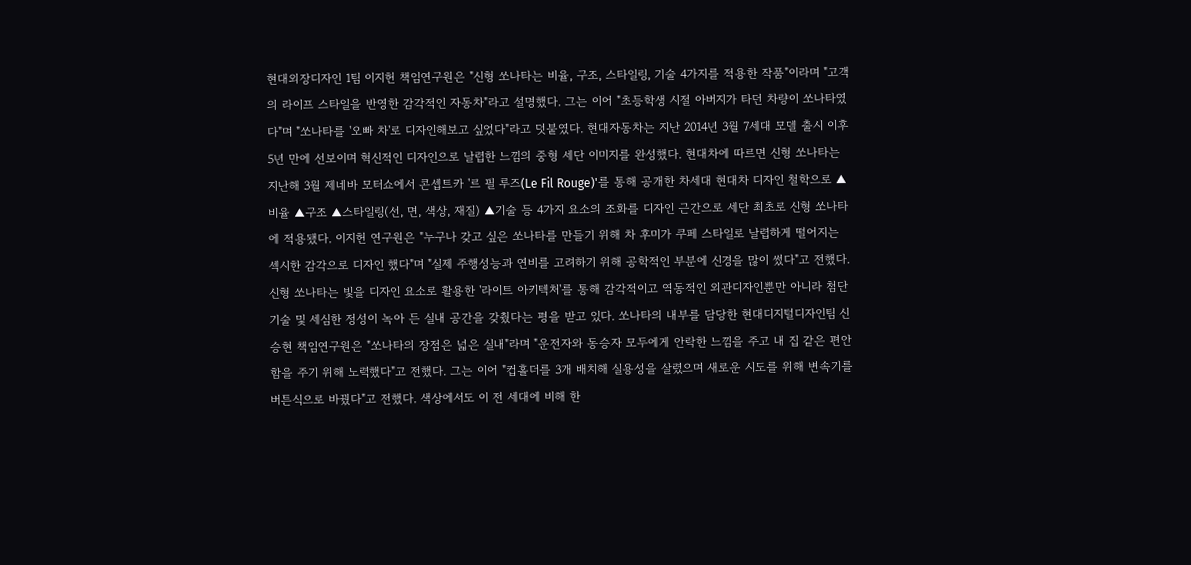현대외장디자인 1팀 이지헌 책임연구원은 "신형 쏘나타는 비율, 구조, 스타일링, 기술 4가지를 적용한 작품"이라며 "고객의 라이프 스타일을 반영한 감각적인 자동차"라고 설명했다. 그는 이어 "초등학생 시절 아버지가 타던 차량이 쏘나타였다"며 "쏘나타를 '오빠 차'로 디자인해보고 싶었다"라고 덧붙였다. 현대자동차는 지난 2014년 3월 7세대 모델 출시 이후 5년 만에 선보이며 혁신적인 디자인으로 날렵한 느낌의 중형 세단 이미지를 완성했다. 현대차에 따르면 신형 쏘나타는 지난해 3월 제네바 모터쇼에서 콘셉트카 '르 필 루즈(Le Fil Rouge)'를 통해 공개한 차세대 현대차 디자인 철학으로 ▲비율 ▲구조 ▲스타일링(선, 면, 색상, 재질) ▲기술 등 4가지 요소의 조화를 디자인 근간으로 세단 최초로 신형 쏘나타에 적용됐다. 이지헌 연구원은 "누구나 갖고 싶은 쏘나타를 만들기 위해 차 후미가 쿠페 스타일로 날렵하게 떨어지는 섹시한 감각으로 디자인 했다"며 "실제 주행성능과 연비를 고려하기 위해 공학적인 부분에 신경을 많이 썼다"고 전했다. 신형 쏘나타는 빛을 디자인 요소로 활용한 '라이트 아키텍처'를 통해 감각적이고 역동적인 외관디자인뿐만 아니라 첨단 기술 및 세심한 정성이 녹아 든 실내 공간을 갖췄다는 평을 받고 있다. 쏘나타의 내부를 담당한 현대디지털디자인팀 신승현 책임연구원은 "쏘나타의 장점은 넓은 실내"라며 "운전자와 동승자 모두에게 안락한 느낌을 주고 내 집 같은 편안함을 주기 위해 노력했다"고 전했다. 그는 이어 "컵홀더를 3개 배치해 실용성을 살렸으며 새로운 시도를 위해 변속기를 버튼식으로 바꿨다"고 전했다. 색상에서도 이 전 세대에 비해 한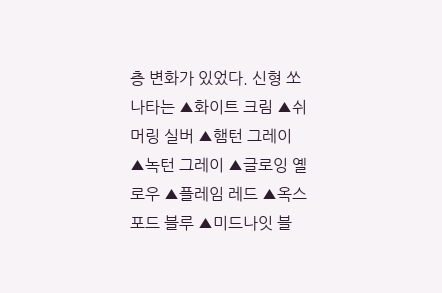층 변화가 있었다. 신형 쏘나타는 ▲화이트 크림 ▲쉬머링 실버 ▲햄턴 그레이 ▲녹턴 그레이 ▲글로잉 옐로우 ▲플레임 레드 ▲옥스포드 블루 ▲미드나잇 블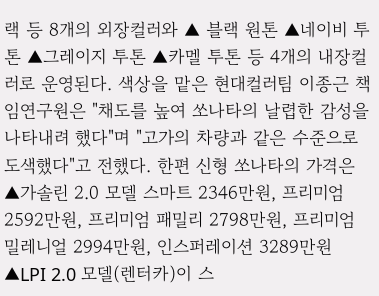랙 등 8개의 외장컬러와 ▲ 블랙 원톤 ▲네이비 투톤 ▲그레이지 투톤 ▲카멜 투톤 등 4개의 내장컬러로 운영된다. 색상을 맡은 현대컬러팀 이종근 책임연구원은 "채도를 높여 쏘나타의 날렵한 감성을 나타내려 했다"며 "고가의 차량과 같은 수준으로 도색했다"고 전했다. 한편 신형 쏘나타의 가격은 ▲가솔린 2.0 모델 스마트 2346만원, 프리미엄 2592만원, 프리미엄 패밀리 2798만원, 프리미엄 밀레니얼 2994만원, 인스퍼레이션 3289만원 ▲LPI 2.0 모델(렌터카)이 스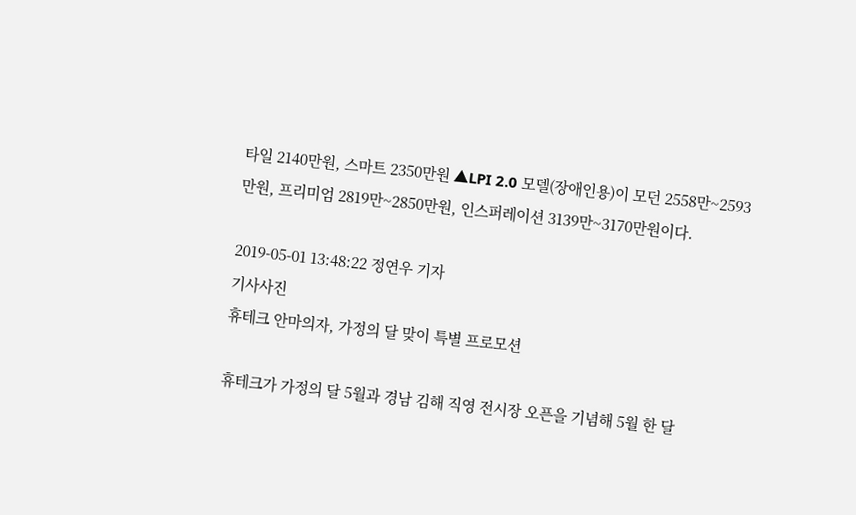타일 2140만원, 스마트 2350만원 ▲LPI 2.0 모델(장애인용)이 모던 2558만~2593만원, 프리미엄 2819만~2850만원, 인스퍼레이션 3139만~3170만원이다.

2019-05-01 13:48:22 정연우 기자
기사사진
휴테크 안마의자, 가정의 달 맞이 특별 프로모션

휴테크가 가정의 달 5월과 경남 김해 직영 전시장 오픈을 기념해 5월 한 달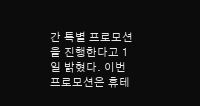간 특별 프로모션을 진행한다고 1일 밝혔다. 이번 프로모션은 휴테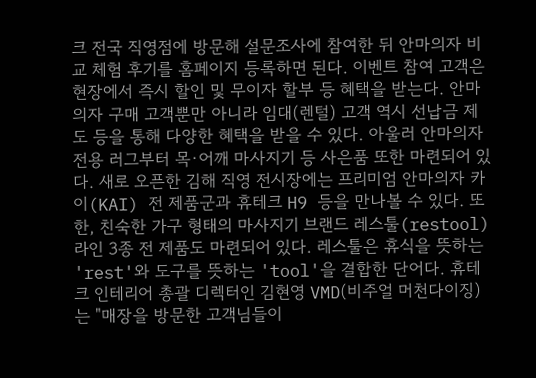크 전국 직영점에 방문해 설문조사에 참여한 뒤 안마의자 비교 체험 후기를 홈페이지 등록하면 된다. 이벤트 참여 고객은 현장에서 즉시 할인 및 무이자 할부 등 혜택을 받는다. 안마의자 구매 고객뿐만 아니라 임대(렌털) 고객 역시 선납금 제도 등을 통해 다양한 혜택을 받을 수 있다. 아울러 안마의자 전용 러그부터 목·어깨 마사지기 등 사은품 또한 마련되어 있다. 새로 오픈한 김해 직영 전시장에는 프리미엄 안마의자 카이(KAI) 전 제품군과 휴테크 H9 등을 만나볼 수 있다. 또한, 친숙한 가구 형태의 마사지기 브랜드 레스툴(restool) 라인 3종 전 제품도 마련되어 있다. 레스툴은 휴식을 뜻하는 'rest'와 도구를 뜻하는 'tool'을 결합한 단어다. 휴테크 인테리어 총괄 디렉터인 김현영 VMD(비주얼 머천다이징)는 "매장을 방문한 고객님들이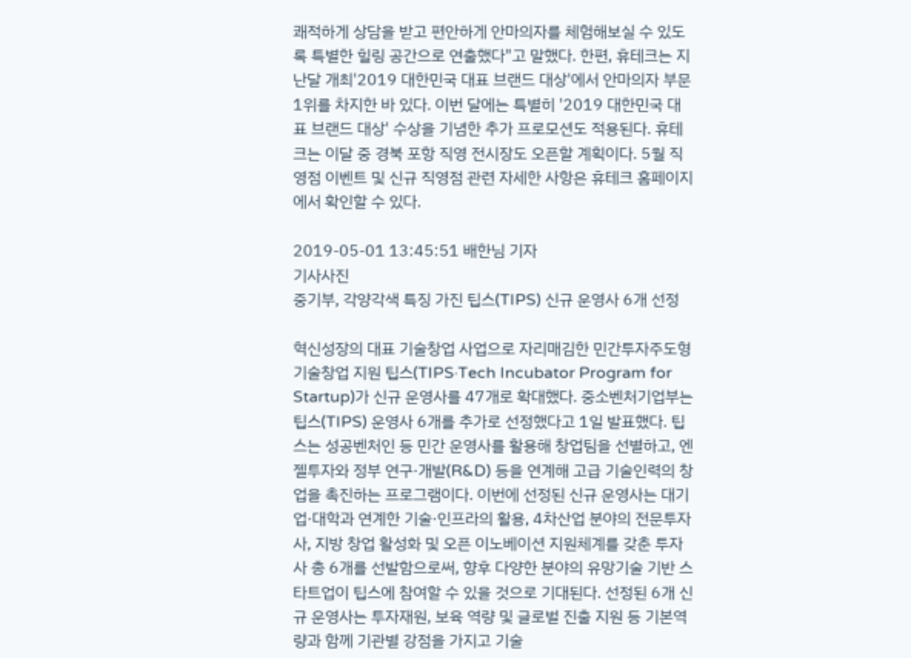쾌적하게 상담을 받고 편안하게 안마의자를 체험해보실 수 있도록 특별한 힐링 공간으로 연출했다"고 말했다. 한편, 휴테크는 지난달 개최'2019 대한민국 대표 브랜드 대상'에서 안마의자 부문 1위를 차지한 바 있다. 이번 달에는 특별히 '2019 대한민국 대표 브랜드 대상' 수상을 기념한 추가 프로모션도 적용된다. 휴테크는 이달 중 경북 포항 직영 전시장도 오픈할 계획이다. 5월 직영점 이벤트 및 신규 직영점 관련 자세한 사항은 휴테크 홈페이지에서 확인할 수 있다.

2019-05-01 13:45:51 배한님 기자
기사사진
중기부, 각양각색 특징 가진 팁스(TIPS) 신규 운영사 6개 선정

혁신성장의 대표 기술창업 사업으로 자리매김한 민간투자주도형 기술창업 지원 팁스(TIPS·Tech Incubator Program for Startup)가 신규 운영사를 47개로 확대했다. 중소벤처기업부는 팁스(TIPS) 운영사 6개를 추가로 선정했다고 1일 발표했다. 팁스는 성공벤처인 등 민간 운영사를 활용해 창업팀을 선별하고, 엔젤투자와 정부 연구·개발(R&D) 등을 연계해 고급 기술인력의 창업을 촉진하는 프로그램이다. 이번에 선정된 신규 운영사는 대기업·대학과 연계한 기술·인프라의 활용, 4차산업 분야의 전문투자사, 지방 창업 활성화 및 오픈 이노베이션 지원체계를 갖춘 투자사 총 6개를 선발함으로써, 향후 다양한 분야의 유망기술 기반 스타트업이 팁스에 참여할 수 있을 것으로 기대된다. 선정된 6개 신규 운영사는 투자재원, 보육 역량 및 글로벌 진출 지원 등 기본역량과 함께 기관별 강점을 가지고 기술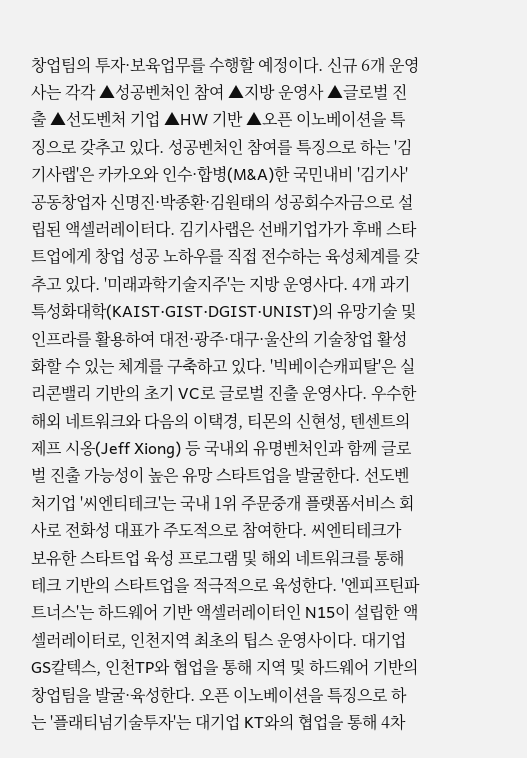창업팀의 투자·보육업무를 수행할 예정이다. 신규 6개 운영사는 각각 ▲성공벤처인 참여 ▲지방 운영사 ▲글로벌 진출 ▲선도벤처 기업 ▲HW 기반 ▲오픈 이노베이션을 특징으로 갖추고 있다. 성공벤처인 참여를 특징으로 하는 '김기사랩'은 카카오와 인수·합병(M&A)한 국민내비 '김기사' 공동창업자 신명진·박종환·김원태의 성공회수자금으로 설립된 액셀러레이터다. 김기사랩은 선배기업가가 후배 스타트업에게 창업 성공 노하우를 직접 전수하는 육성체계를 갖추고 있다. '미래과학기술지주'는 지방 운영사다. 4개 과기특성화대학(KAIST·GIST·DGIST·UNIST)의 유망기술 및 인프라를 활용하여 대전·광주·대구·울산의 기술창업 활성화할 수 있는 체계를 구축하고 있다. '빅베이슨캐피탈'은 실리콘밸리 기반의 초기 VC로 글로벌 진출 운영사다. 우수한 해외 네트워크와 다음의 이택경, 티몬의 신현성, 텐센트의 제프 시옹(Jeff Xiong) 등 국내외 유명벤처인과 함께 글로벌 진출 가능성이 높은 유망 스타트업을 발굴한다. 선도벤처기업 '씨엔티테크'는 국내 1위 주문중개 플랫폼서비스 회사로 전화성 대표가 주도적으로 참여한다. 씨엔티테크가 보유한 스타트업 육성 프로그램 및 해외 네트워크를 통해 테크 기반의 스타트업을 적극적으로 육성한다. '엔피프틴파트너스'는 하드웨어 기반 액셀러레이터인 N15이 설립한 액셀러레이터로, 인천지역 최초의 팁스 운영사이다. 대기업 GS칼텍스, 인천TP와 협업을 통해 지역 및 하드웨어 기반의 창업팀을 발굴·육성한다. 오픈 이노베이션을 특징으로 하는 '플래티넘기술투자'는 대기업 KT와의 협업을 통해 4차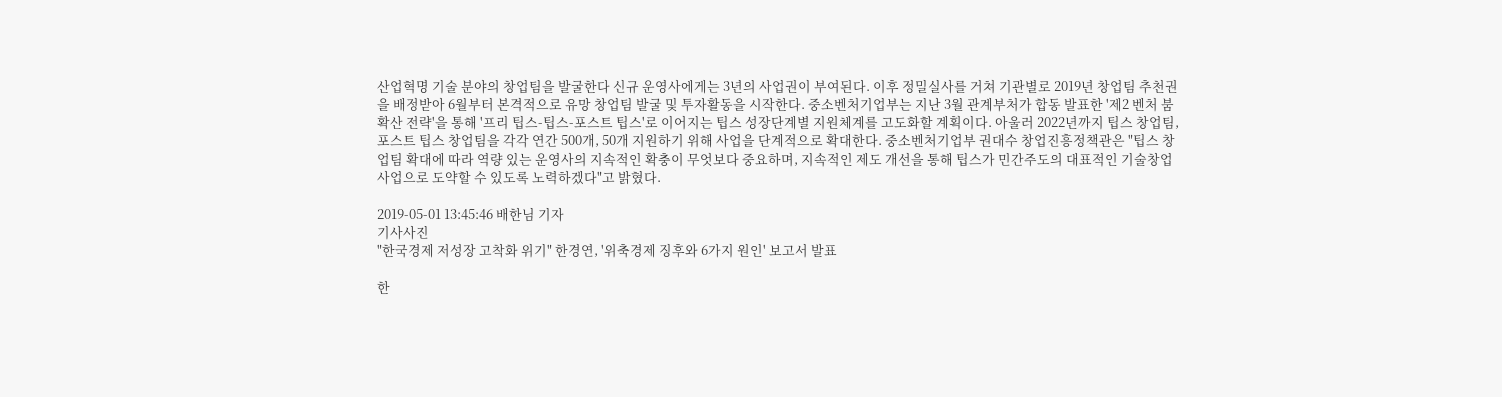산업혁명 기술 분야의 창업팀을 발굴한다 신규 운영사에게는 3년의 사업권이 부여된다. 이후 정밀실사를 거쳐 기관별로 2019년 창업팀 추천권을 배정받아 6월부터 본격적으로 유망 창업팀 발굴 및 투자활동을 시작한다. 중소벤처기업부는 지난 3월 관계부처가 합동 발표한 '제2 벤처 붐 확산 전략'을 통해 '프리 팁스-팁스-포스트 팁스'로 이어지는 팁스 성장단계별 지원체계를 고도화할 계획이다. 아울러 2022년까지 팁스 창업팀, 포스트 팁스 창업팀을 각각 연간 500개, 50개 지원하기 위해 사업을 단계적으로 확대한다. 중소벤처기업부 권대수 창업진흥정책관은 "팁스 창업팀 확대에 따라 역량 있는 운영사의 지속적인 확충이 무엇보다 중요하며, 지속적인 제도 개선을 통해 팁스가 민간주도의 대표적인 기술창업 사업으로 도약할 수 있도록 노력하겠다"고 밝혔다.

2019-05-01 13:45:46 배한님 기자
기사사진
"한국경제 저성장 고착화 위기" 한경연, '위축경제 징후와 6가지 원인' 보고서 발표

한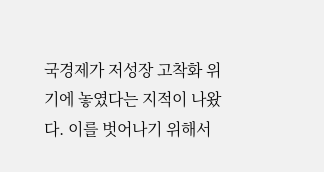국경제가 저성장 고착화 위기에 놓였다는 지적이 나왔다. 이를 벗어나기 위해서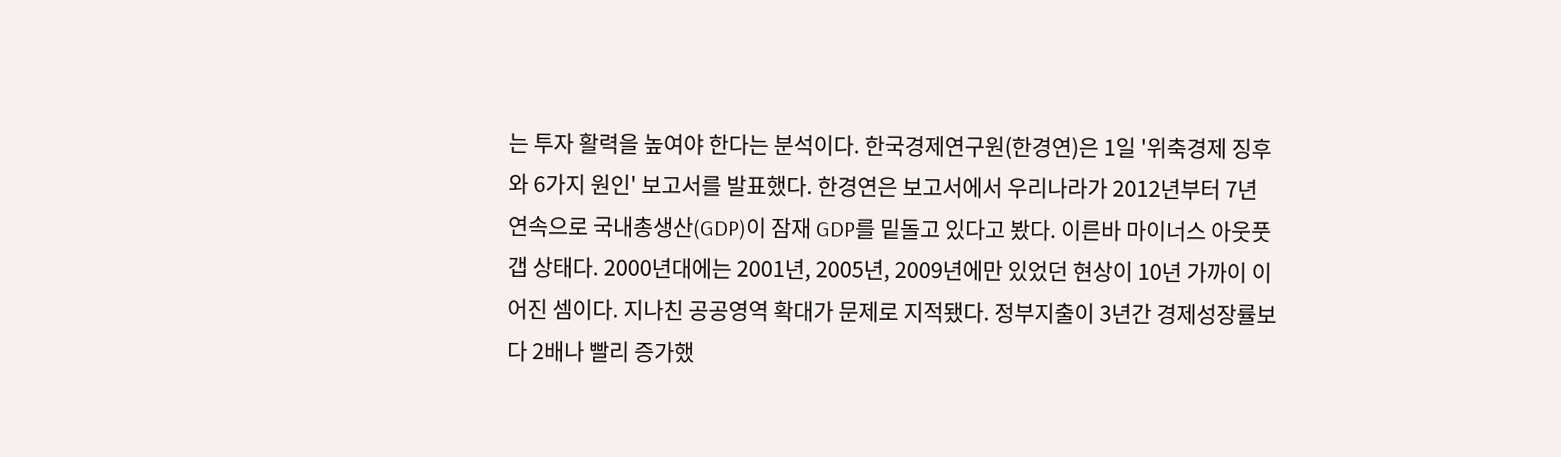는 투자 활력을 높여야 한다는 분석이다. 한국경제연구원(한경연)은 1일 '위축경제 징후와 6가지 원인' 보고서를 발표했다. 한경연은 보고서에서 우리나라가 2012년부터 7년 연속으로 국내총생산(GDP)이 잠재 GDP를 밑돌고 있다고 봤다. 이른바 마이너스 아웃풋 갭 상태다. 2000년대에는 2001년, 2005년, 2009년에만 있었던 현상이 10년 가까이 이어진 셈이다. 지나친 공공영역 확대가 문제로 지적됐다. 정부지출이 3년간 경제성장률보다 2배나 빨리 증가했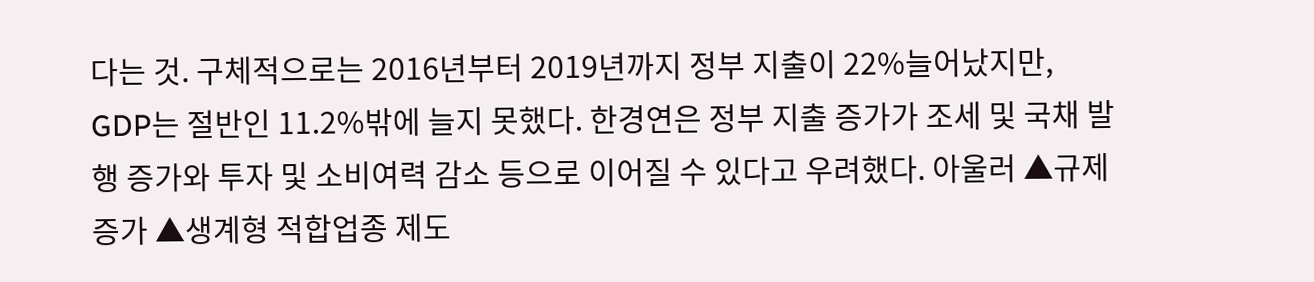다는 것. 구체적으로는 2016년부터 2019년까지 정부 지출이 22%늘어났지만, GDP는 절반인 11.2%밖에 늘지 못했다. 한경연은 정부 지출 증가가 조세 및 국채 발행 증가와 투자 및 소비여력 감소 등으로 이어질 수 있다고 우려했다. 아울러 ▲규제 증가 ▲생계형 적합업종 제도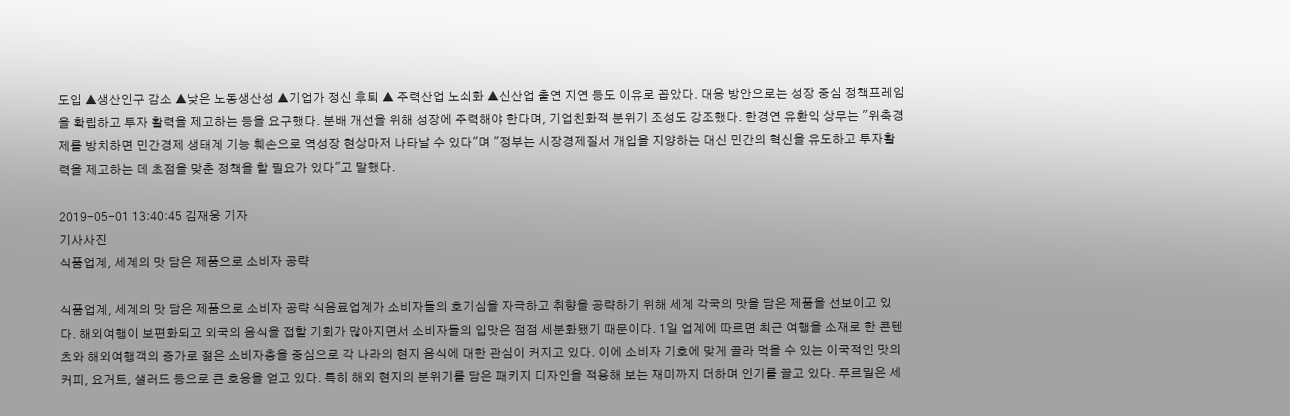도입 ▲생산인구 감소 ▲낮은 노동생산성 ▲기업가 정신 후퇴 ▲ 주력산업 노쇠화 ▲신산업 출연 지연 등도 이유로 꼽았다. 대응 방안으로는 성장 중심 정책프레임을 확립하고 투자 활력을 제고하는 등을 요구했다. 분배 개선을 위해 성장에 주력해야 한다며, 기업친화적 분위기 조성도 강조했다. 한경연 유환익 상무는 "위축경제를 방치하면 민간경제 생태계 기능 훼손으로 역성장 현상마저 나타날 수 있다"며 "정부는 시장경제질서 개입을 지양하는 대신 민간의 혁신을 유도하고 투자활력을 제고하는 데 초점을 맞춘 정책을 할 필요가 있다"고 말했다.

2019-05-01 13:40:45 김재웅 기자
기사사진
식품업계, 세계의 맛 담은 제품으로 소비자 공략

식품업계, 세계의 맛 담은 제품으로 소비자 공략 식음료업계가 소비자들의 호기심을 자극하고 취향을 공략하기 위해 세계 각국의 맛을 담은 제품을 선보이고 있다. 해외여행이 보편화되고 외국의 음식을 접할 기회가 많아지면서 소비자들의 입맛은 점점 세분화됐기 때문이다. 1일 업계에 따르면 최근 여행을 소재로 한 콘텐츠와 해외여행객의 증가로 젊은 소비자층을 중심으로 각 나라의 현지 음식에 대한 관심이 커지고 있다. 이에 소비자 기호에 맞게 골라 먹을 수 있는 이국적인 맛의 커피, 요거트, 샐러드 등으로 큰 호응을 얻고 있다. 특히 해외 현지의 분위기를 담은 패키지 디자인을 적용해 보는 재미까지 더하며 인기를 끌고 있다. 푸르밀은 세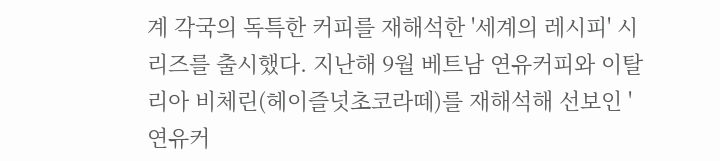계 각국의 독특한 커피를 재해석한 '세계의 레시피' 시리즈를 출시했다. 지난해 9월 베트남 연유커피와 이탈리아 비체린(헤이즐넛초코라떼)를 재해석해 선보인 '연유커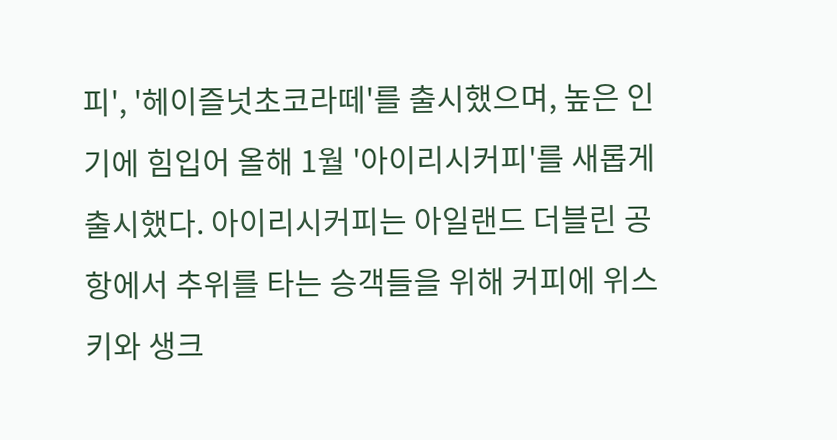피', '헤이즐넛초코라떼'를 출시했으며, 높은 인기에 힘입어 올해 1월 '아이리시커피'를 새롭게 출시했다. 아이리시커피는 아일랜드 더블린 공항에서 추위를 타는 승객들을 위해 커피에 위스키와 생크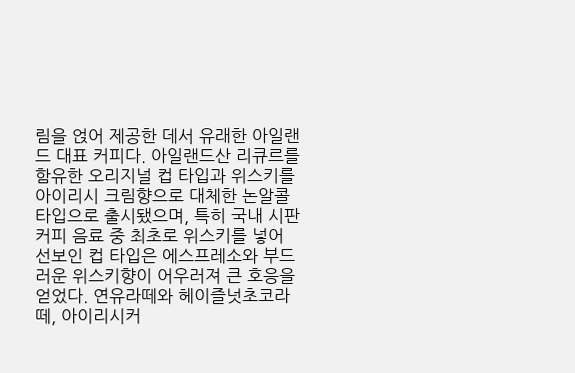림을 얹어 제공한 데서 유래한 아일랜드 대표 커피다. 아일랜드산 리큐르를 함유한 오리지널 컵 타입과 위스키를 아이리시 크림향으로 대체한 논알콜 타입으로 출시됐으며, 특히 국내 시판 커피 음료 중 최초로 위스키를 넣어 선보인 컵 타입은 에스프레소와 부드러운 위스키향이 어우러져 큰 호응을 얻었다. 연유라떼와 헤이즐넛초코라떼, 아이리시커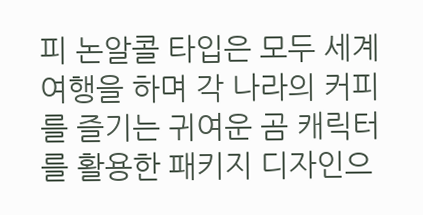피 논알콜 타입은 모두 세계여행을 하며 각 나라의 커피를 즐기는 귀여운 곰 캐릭터를 활용한 패키지 디자인으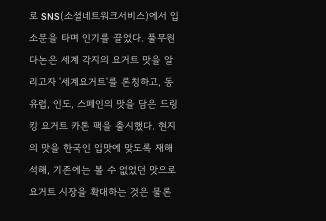로 SNS(소셜네트워크서비스)에서 입소문을 타며 인기를 끌었다. 풀무원다논은 세계 각지의 요거트 맛을 알리고자 '세계요거트'를 론칭하고, 동유럽, 인도, 스페인의 맛을 담은 드링킹 요거트 카톤 팩을 출시했다. 현지의 맛을 한국인 입맛에 맞도록 재해석해, 기존에는 볼 수 없었던 맛으로 요거트 시장을 확대하는 것은 물론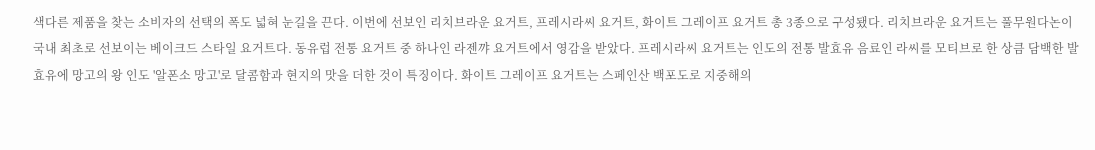색다른 제품을 찾는 소비자의 선택의 폭도 넓혀 눈길을 끈다. 이번에 선보인 리치브라운 요거트, 프레시라씨 요거트, 화이트 그레이프 요거트 총 3종으로 구성됐다. 리치브라운 요거트는 풀무원다논이 국내 최초로 선보이는 베이크드 스타일 요거트다. 동유럽 전통 요거트 중 하나인 라젠꺄 요거트에서 영감을 받았다. 프레시라씨 요거트는 인도의 전통 발효유 음료인 라씨를 모티브로 한 상큼 담백한 발효유에 망고의 왕 인도 '알폰소 망고'로 달콤함과 현지의 맛을 더한 것이 특징이다. 화이트 그레이프 요거트는 스페인산 백포도로 지중해의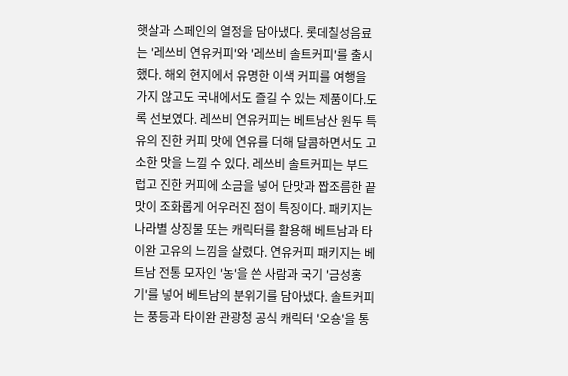햇살과 스페인의 열정을 담아냈다. 롯데칠성음료는 '레쓰비 연유커피'와 '레쓰비 솔트커피'를 출시했다. 해외 현지에서 유명한 이색 커피를 여행을 가지 않고도 국내에서도 즐길 수 있는 제품이다.도록 선보였다. 레쓰비 연유커피는 베트남산 원두 특유의 진한 커피 맛에 연유를 더해 달콤하면서도 고소한 맛을 느낄 수 있다. 레쓰비 솔트커피는 부드럽고 진한 커피에 소금을 넣어 단맛과 짭조름한 끝맛이 조화롭게 어우러진 점이 특징이다. 패키지는 나라별 상징물 또는 캐릭터를 활용해 베트남과 타이완 고유의 느낌을 살렸다. 연유커피 패키지는 베트남 전통 모자인 '농'을 쓴 사람과 국기 '금성홍기'를 넣어 베트남의 분위기를 담아냈다. 솔트커피는 풍등과 타이완 관광청 공식 캐릭터 '오숑'을 통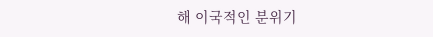해 이국적인 분위기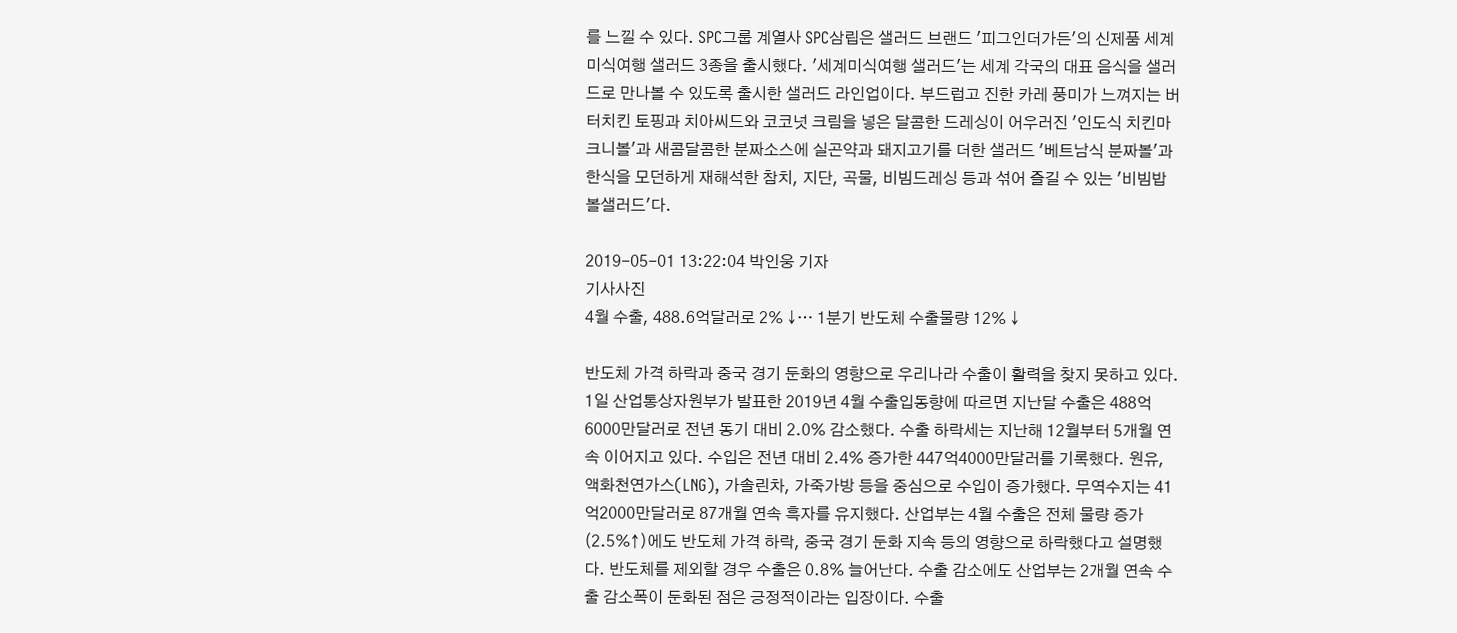를 느낄 수 있다. SPC그룹 계열사 SPC삼립은 샐러드 브랜드 '피그인더가든'의 신제품 세계미식여행 샐러드 3종을 출시했다. '세계미식여행 샐러드'는 세계 각국의 대표 음식을 샐러드로 만나볼 수 있도록 출시한 샐러드 라인업이다. 부드럽고 진한 카레 풍미가 느껴지는 버터치킨 토핑과 치아씨드와 코코넛 크림을 넣은 달콤한 드레싱이 어우러진 '인도식 치킨마크니볼'과 새콤달콤한 분짜소스에 실곤약과 돼지고기를 더한 샐러드 '베트남식 분짜볼'과 한식을 모던하게 재해석한 참치, 지단, 곡물, 비빔드레싱 등과 섞어 즐길 수 있는 '비빔밥 볼샐러드'다.

2019-05-01 13:22:04 박인웅 기자
기사사진
4월 수출, 488.6억달러로 2% ↓… 1분기 반도체 수출물량 12% ↓

반도체 가격 하락과 중국 경기 둔화의 영향으로 우리나라 수출이 활력을 찾지 못하고 있다. 1일 산업통상자원부가 발표한 2019년 4월 수출입동향에 따르면 지난달 수출은 488억6000만달러로 전년 동기 대비 2.0% 감소했다. 수출 하락세는 지난해 12월부터 5개월 연속 이어지고 있다. 수입은 전년 대비 2.4% 증가한 447억4000만달러를 기록했다. 원유, 액화천연가스(LNG), 가솔린차, 가죽가방 등을 중심으로 수입이 증가했다. 무역수지는 41억2000만달러로 87개월 연속 흑자를 유지했다. 산업부는 4월 수출은 전체 물량 증가(2.5%↑)에도 반도체 가격 하락, 중국 경기 둔화 지속 등의 영향으로 하락했다고 설명했다. 반도체를 제외할 경우 수출은 0.8% 늘어난다. 수출 감소에도 산업부는 2개월 연속 수출 감소폭이 둔화된 점은 긍정적이라는 입장이다. 수출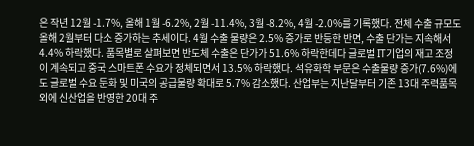은 작년 12월 -1.7%, 올해 1월 -6.2%, 2월 -11.4%, 3월 -8.2%, 4월 -2.0%를 기록했다. 전체 수출 규모도 올해 2월부터 다소 증가하는 추세이다. 4월 수출 물량은 2.5% 증가로 반등한 반면, 수출 단가는 지속해서 4.4% 하락했다. 품목별로 살펴보면 반도체 수출은 단가가 51.6% 하락한데다 글로벌 IT기업의 재고 조정이 계속되고 중국 스마트폰 수요가 정체되면서 13.5% 하락했다. 석유화학 부문은 수출물량 증가(7.6%)에도 글로벌 수요 둔화 및 미국의 공급물량 확대로 5.7% 감소했다. 산업부는 지난달부터 기존 13대 주력품목 외에 신산업을 반영한 20대 주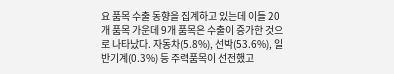요 품목 수출 동향을 집계하고 있는데 이들 20개 품목 가운데 9개 품목은 수출이 증가한 것으로 나타났다. 자동차(5.8%), 선박(53.6%), 일반기계(0.3%) 등 주력품목이 선전했고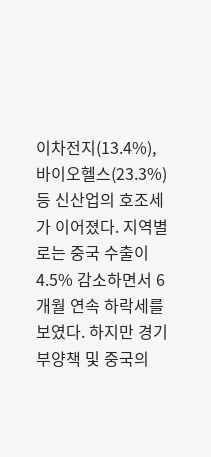이차전지(13.4%), 바이오헬스(23.3%) 등 신산업의 호조세가 이어졌다. 지역별로는 중국 수출이 4.5% 감소하면서 6개월 연속 하락세를 보였다. 하지만 경기부양책 및 중국의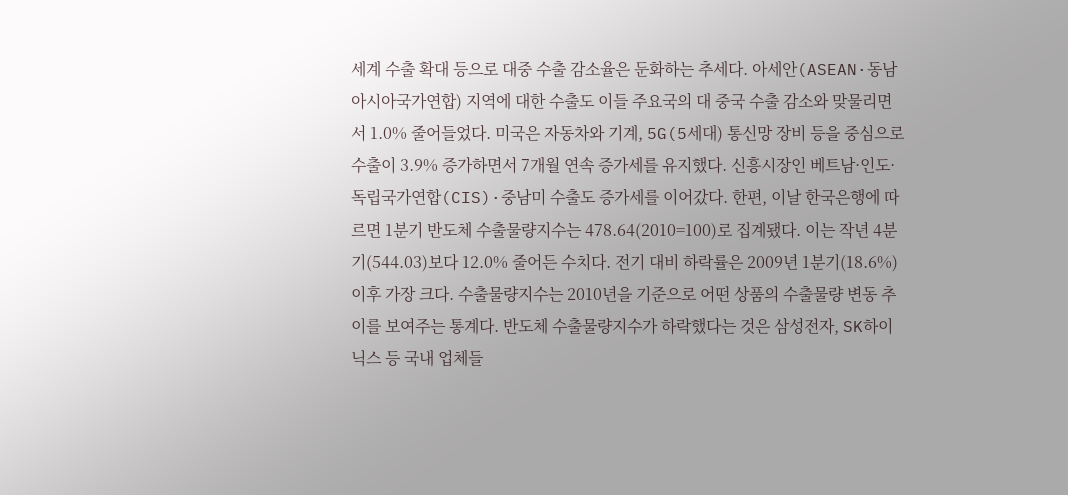세계 수출 확대 등으로 대중 수출 감소율은 둔화하는 추세다. 아세안(ASEAN·동남아시아국가연합) 지역에 대한 수출도 이들 주요국의 대 중국 수출 감소와 맞물리면서 1.0% 줄어들었다. 미국은 자동차와 기계, 5G(5세대) 통신망 장비 등을 중심으로 수출이 3.9% 증가하면서 7개월 연속 증가세를 유지했다. 신흥시장인 베트남·인도·독립국가연합(CIS)·중남미 수출도 증가세를 이어갔다. 한편, 이날 한국은행에 따르면 1분기 반도체 수출물량지수는 478.64(2010=100)로 집계됐다. 이는 작년 4분기(544.03)보다 12.0% 줄어든 수치다. 전기 대비 하락률은 2009년 1분기(18.6%) 이후 가장 크다. 수출물량지수는 2010년을 기준으로 어떤 상품의 수출물량 변동 추이를 보여주는 통계다. 반도체 수출물량지수가 하락했다는 것은 삼성전자, SK하이닉스 등 국내 업체들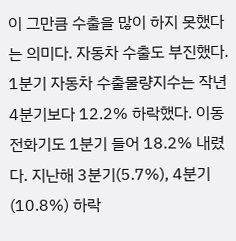이 그만큼 수출을 많이 하지 못했다는 의미다. 자동차 수출도 부진했다. 1분기 자동차 수출물량지수는 작년 4분기보다 12.2% 하락했다. 이동전화기도 1분기 들어 18.2% 내렸다. 지난해 3분기(5.7%), 4분기(10.8%) 하락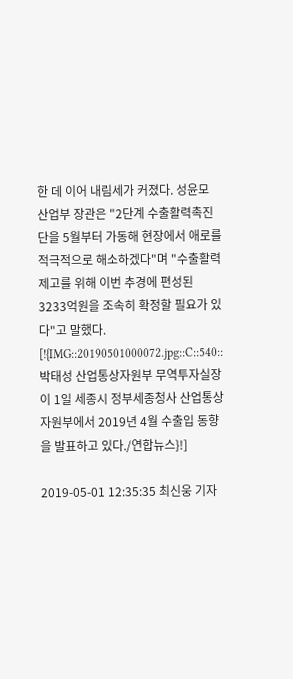한 데 이어 내림세가 커졌다. 성윤모 산업부 장관은 "2단계 수출활력촉진단을 5월부터 가동해 현장에서 애로를 적극적으로 해소하겠다"며 "수출활력 제고를 위해 이번 추경에 편성된 3233억원을 조속히 확정할 필요가 있다"고 말했다. [!{IMG::20190501000072.jpg::C::540::박태성 산업통상자원부 무역투자실장이 1일 세종시 정부세종청사 산업통상자원부에서 2019년 4월 수출입 동향을 발표하고 있다./연합뉴스}!]

2019-05-01 12:35:35 최신웅 기자